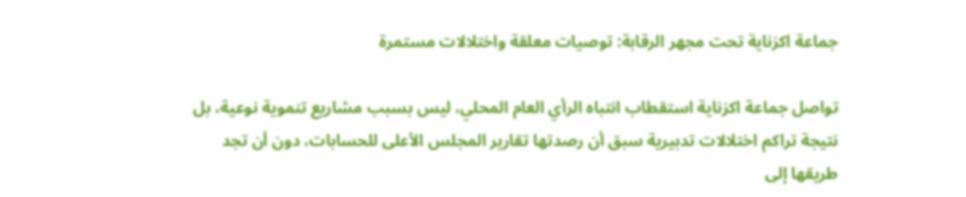جماعة اكزناية تحت مجهر الرقابة: توصيات معلقة واختلالات مستمرة

تواصل جماعة اكزناية استقطاب انتباه الرأي العام المحلي، ليس بسبب مشاريع تنموية نوعية، بل نتيجة تراكم اختلالات تدبيرية سبق أن رصدتها تقارير المجلس الأعلى للحسابات، دون أن تجد طريقها إلى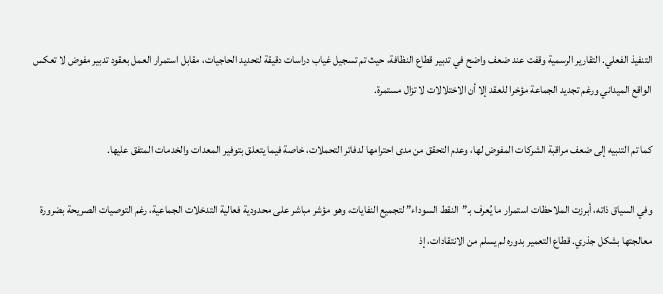التنفيذ الفعلي. التقارير الرسمية وقفت عند ضعف واضح في تدبير قطاع النظافة، حيث تم تسجيل غياب دراسات دقيقة لتحديد الحاجيات، مقابل استمرار العمل بعقود تدبير مفوض لا تعكس الواقع الميداني ورغم تجديد الجماعة مؤخرا للعقد إلا أن الاختلالات لا تزال مستمرة.

كما تم التنبيه إلى ضعف مراقبة الشركات المفوض لها، وعدم التحقق من مدى احترامها لدفاتر التحملات، خاصة فيما يتعلق بتوفير المعدات والخدمات المتفق عليها.

وفي السياق ذاته، أبرزت الملاحظات استمرار ما يُعرف بـ”النقط السوداء” لتجميع النفايات، وهو مؤشر مباشر على محدودية فعالية التدخلات الجماعية، رغم التوصيات الصريحة بضرورة معالجتها بشكل جذري. قطاع التعمير بدوره لم يسلم من الانتقادات، إذ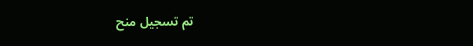تم تسجيل منح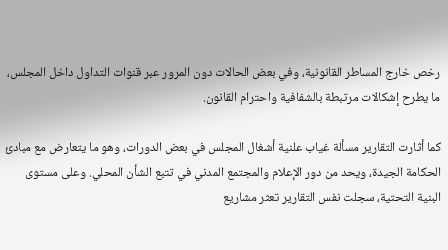رخص خارج المساطر القانونية، وفي بعض الحالات دون المرور عبر قنوات التداول داخل المجلس، ما يطرح إشكالات مرتبطة بالشفافية واحترام القانون.

كما أثارت التقارير مسألة غياب علنية أشغال المجلس في بعض الدورات، وهو ما يتعارض مع مبادئ الحكامة الجيدة، ويحد من دور الإعلام والمجتمع المدني في تتبع الشأن المحلي. وعلى مستوى البنية التحتية، سجلت نفس التقارير تعثر مشاريع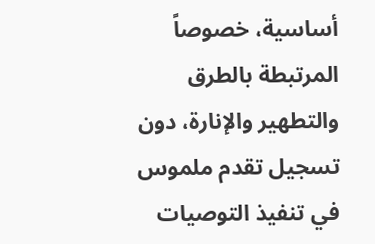أساسية، خصوصاً المرتبطة بالطرق والتطهير والإنارة، دون تسجيل تقدم ملموس في تنفيذ التوصيات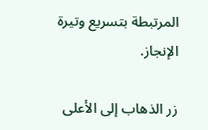المرتبطة بتسريع وتيرة الإنجاز.

زر الذهاب إلى الأعلى